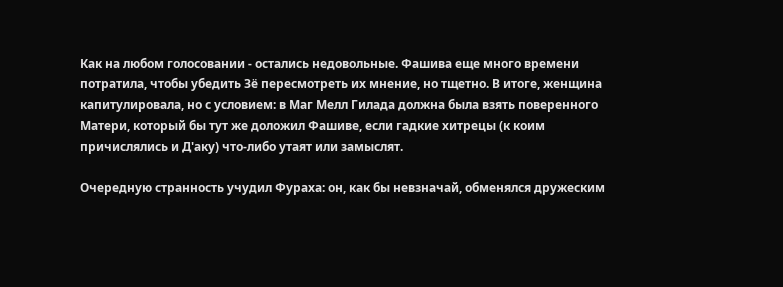Как на любом голосовании - остались недовольные. Фашива еще много времени потратила, чтобы убедить Зё пересмотреть их мнение, но тщетно. В итоге, женщина капитулировала, но с условием: в Маг Мелл Гилада должна была взять поверенного Матери, который бы тут же доложил Фашиве, если гадкие хитрецы (к коим причислялись и Д'аку) что-либо утаят или замыслят.

Очередную странность учудил Фураха: он, как бы невзначай, обменялся дружеским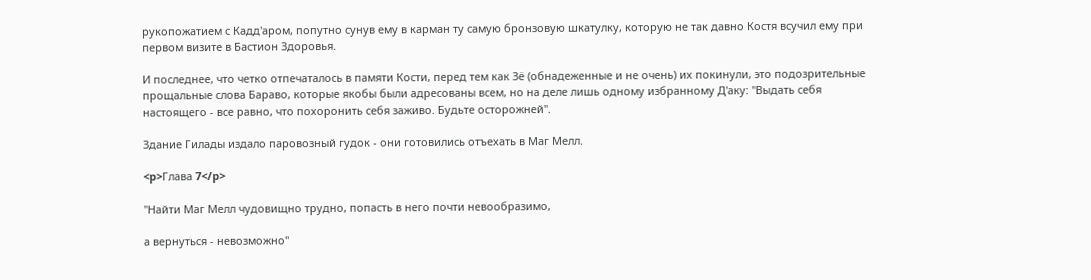рукопожатием с Кадд'аром, попутно сунув ему в карман ту самую бронзовую шкатулку, которую не так давно Костя всучил ему при первом визите в Бастион Здоровья.

И последнее, что четко отпечаталось в памяти Кости, перед тем как Зё (обнадеженные и не очень) их покинули, это подозрительные прощальные слова Бараво, которые якобы были адресованы всем, но на деле лишь одному избранному Д'аку: "Выдать себя настоящего - все равно, что похоронить себя заживо. Будьте осторожней".

Здание Гилады издало паровозный гудок - они готовились отъехать в Маг Мелл.

<p>Глава 7</p>

"Найти Маг Мелл чудовищно трудно, попасть в него почти невообразимо,

а вернуться - невозможно"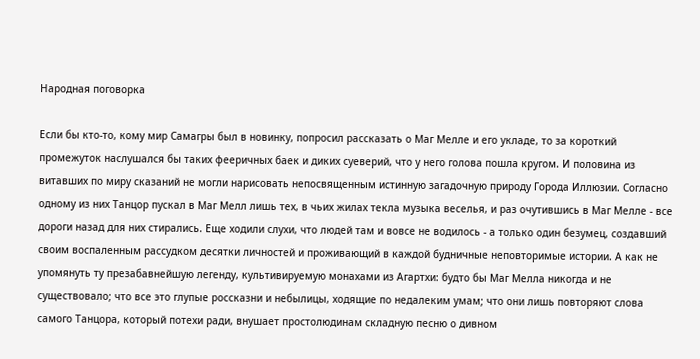Народная поговорка

Если бы кто-то, кому мир Самагры был в новинку, попросил рассказать о Маг Мелле и его укладе, то за короткий промежуток наслушался бы таких фееричных баек и диких суеверий, что у него голова пошла кругом. И половина из витавших по миру сказаний не могли нарисовать непосвященным истинную загадочную природу Города Иллюзии. Согласно одному из них Танцор пускал в Маг Мелл лишь тех, в чьих жилах текла музыка веселья, и раз очутившись в Маг Мелле - все дороги назад для них стирались. Еще ходили слухи, что людей там и вовсе не водилось - а только один безумец, создавший своим воспаленным рассудком десятки личностей и проживающий в каждой будничные неповторимые истории. А как не упомянуть ту презабавнейшую легенду, культивируемую монахами из Агартхи: будто бы Маг Мелла никогда и не существовало; что все это глупые россказни и небылицы, ходящие по недалеким умам; что они лишь повторяют слова самого Танцора, который потехи ради, внушает простолюдинам складную песню о дивном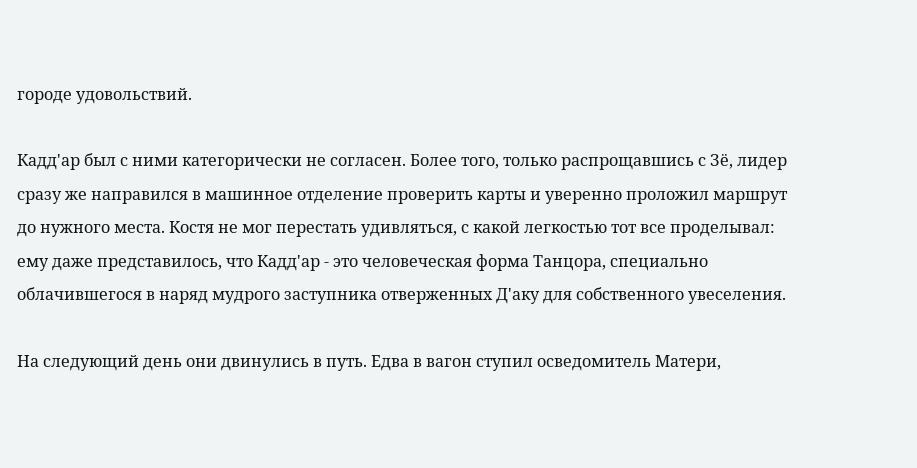городе удовольствий.

Кадд'ар был с ними категорически не согласен. Более того, только распрощавшись с Зё, лидер сразу же направился в машинное отделение проверить карты и уверенно проложил маршрут до нужного места. Костя не мог перестать удивляться, с какой легкостью тот все проделывал: ему даже представилось, что Кадд'ар - это человеческая форма Танцора, специально облачившегося в наряд мудрого заступника отверженных Д'аку для собственного увеселения.

На следующий день они двинулись в путь. Едва в вагон ступил осведомитель Матери,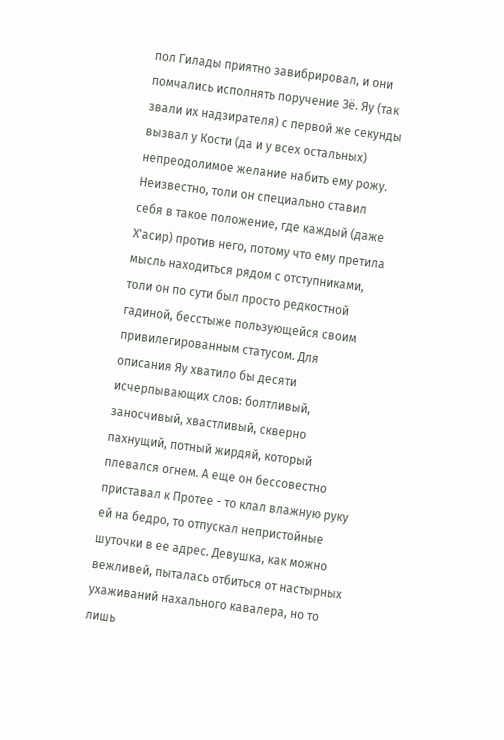пол Гилады приятно завибрировал, и они помчались исполнять поручение Зё. Яу (так звали их надзирателя) с первой же секунды вызвал у Кости (да и у всех остальных) непреодолимое желание набить ему рожу. Неизвестно, толи он специально ставил себя в такое положение, где каждый (даже Х'асир) против него, потому что ему претила мысль находиться рядом с отступниками, толи он по сути был просто редкостной гадиной, бесстыже пользующейся своим привилегированным статусом. Для описания Яу хватило бы десяти исчерпывающих слов: болтливый, заносчивый, хвастливый, скверно пахнущий, потный жирдяй, который плевался огнем. А еще он бессовестно приставал к Протее - то клал влажную руку ей на бедро, то отпускал непристойные шуточки в ее адрес. Девушка, как можно вежливей, пыталась отбиться от настырных ухаживаний нахального кавалера, но то лишь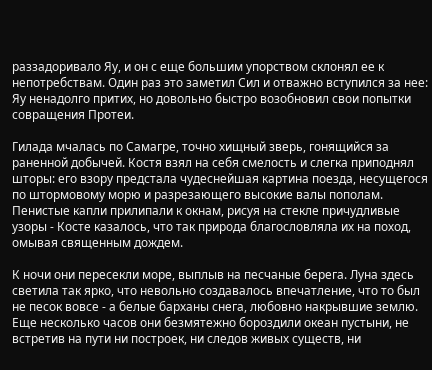раззадоривало Яу, и он с еще большим упорством склонял ее к непотребствам. Один раз это заметил Сил и отважно вступился за нее: Яу ненадолго притих, но довольно быстро возобновил свои попытки совращения Протеи.

Гилада мчалась по Самагре, точно хищный зверь, гонящийся за раненной добычей. Костя взял на себя смелость и слегка приподнял шторы: его взору предстала чудеснейшая картина поезда, несущегося по штормовому морю и разрезающего высокие валы пополам. Пенистые капли прилипали к окнам, рисуя на стекле причудливые узоры - Косте казалось, что так природа благословляла их на поход, омывая священным дождем.

К ночи они пересекли море, выплыв на песчаные берега. Луна здесь светила так ярко, что невольно создавалось впечатление, что то был не песок вовсе - а белые барханы снега, любовно накрывшие землю. Еще несколько часов они безмятежно бороздили океан пустыни, не встретив на пути ни построек, ни следов живых существ, ни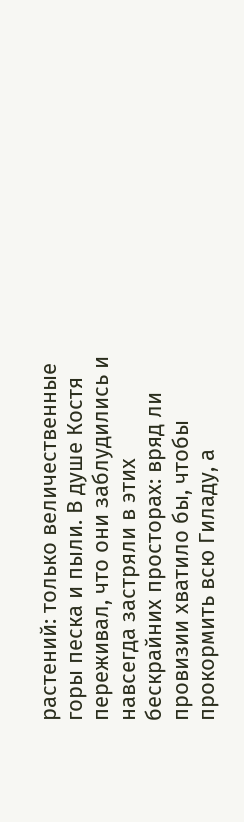растений: только величественные горы песка и пыли. В душе Костя переживал, что они заблудились и навсегда застряли в этих бескрайних просторах: вряд ли провизии хватило бы, чтобы прокормить всю Гиладу, а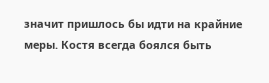значит пришлось бы идти на крайние меры. Костя всегда боялся быть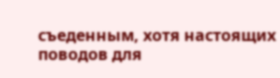съеденным, хотя настоящих поводов для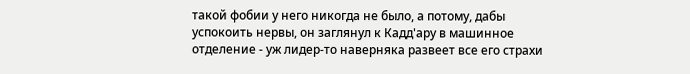такой фобии у него никогда не было, а потому, дабы успокоить нервы, он заглянул к Кадд'ару в машинное отделение - уж лидер-то наверняка развеет все его страхи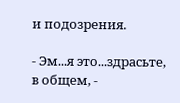и подозрения.

- Эм...я это...здрасьте, в общем, -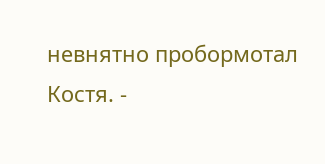невнятно пробормотал Костя. -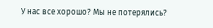У нас все хорошо? Мы не потерялись?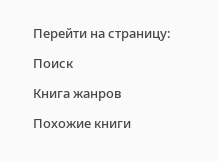Перейти на страницу:

Поиск

Книга жанров

Похожие книги